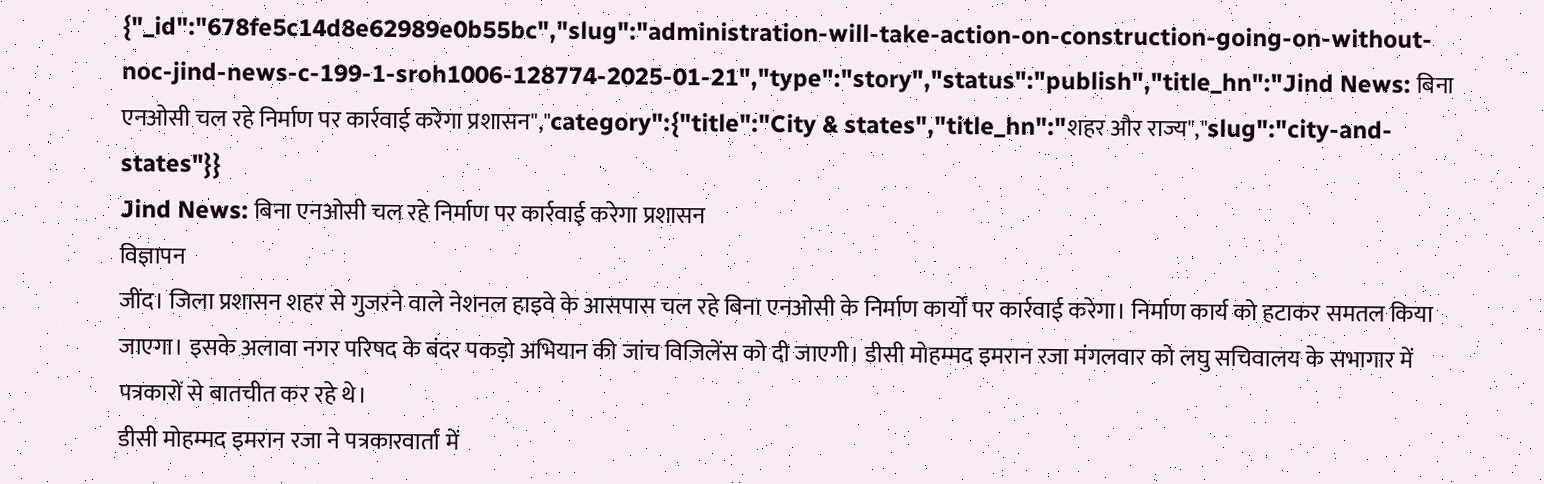{"_id":"678fe5c14d8e62989e0b55bc","slug":"administration-will-take-action-on-construction-going-on-without-noc-jind-news-c-199-1-sroh1006-128774-2025-01-21","type":"story","status":"publish","title_hn":"Jind News: बिना एनओसी चल रहे निर्माण पर कार्रवाई करेगा प्रशासन","category":{"title":"City & states","title_hn":"शहर और राज्य","slug":"city-and-states"}}
Jind News: बिना एनओसी चल रहे निर्माण पर कार्रवाई करेगा प्रशासन
विज्ञापन
जींद। जिला प्रशासन शहर से गुजरने वाले नेशनल हाइवे के आसपास चल रहे बिना एनओसी के निर्माण कार्यों पर कार्रवाई करेगा। निर्माण कार्य को हटाकर समतल किया जाएगा। इसके अलावा नगर परिषद के बंदर पकड़ो अभियान की जांच विजिलेंस को दी जाएगी। डीसी मोहम्मद इमरान रजा मंगलवार को लघु सचिवालय के सभागार में पत्रकारों से बातचीत कर रहे थे।
डीसी मोहम्मद इमरान रजा ने पत्रकारवार्ता में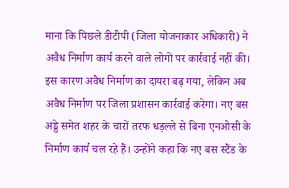माना कि पिछले डीटीपी (जिला योजनाकार अधिकारी) ने अवैध निर्माण कार्य करने वाले लोगों पर कार्रवाई नहीं की। इस कारण अवैध निर्माण का दायरा बढ़ गया, लेकिन अब अवैध निर्माण पर जिला प्रशासन कार्रवाई करेगा। नए बस अड्डे समेत शहर के चारों तरफ धड़ल्ले से बिना एनओसी के निर्माण कार्य चल रहे हैं। उन्होंने कहा कि नए बस स्टैंड के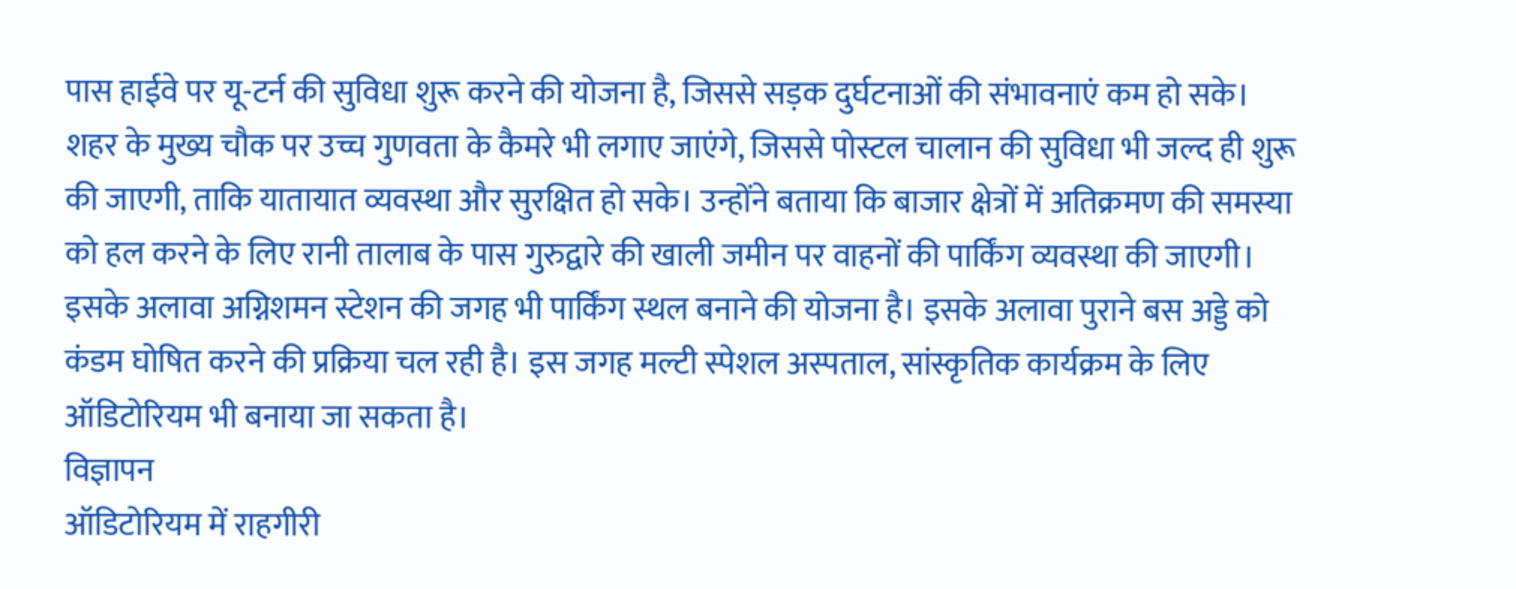पास हाईवे पर यू-टर्न की सुविधा शुरू करने की योजना है, जिससे सड़क दुर्घटनाओं की संभावनाएं कम हो सके।
शहर के मुख्य चौक पर उच्च गुणवता के कैमरे भी लगाए जाएंगे, जिससे पोस्टल चालान की सुविधा भी जल्द ही शुरू की जाएगी, ताकि यातायात व्यवस्था और सुरक्षित हो सके। उन्होंने बताया कि बाजार क्षेत्रों में अतिक्रमण की समस्या को हल करने के लिए रानी तालाब के पास गुरुद्वारे की खाली जमीन पर वाहनों की पार्किंग व्यवस्था की जाएगी। इसके अलावा अग्निशमन स्टेशन की जगह भी पार्किंग स्थल बनाने की योजना है। इसके अलावा पुराने बस अड्डे को कंडम घोषित करने की प्रक्रिया चल रही है। इस जगह मल्टी स्पेशल अस्पताल, सांस्कृतिक कार्यक्रम के लिए ऑडिटोरियम भी बनाया जा सकता है।
विज्ञापन
ऑडिटोरियम में राहगीरी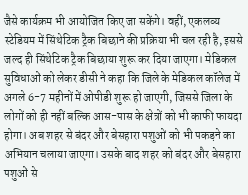जैसे कार्यक्रम भी आयोजित किए जा सकेंगे। वहीं, एकलव्य स्टेडियम में सिंथेटिक ट्रैक बिछाने की प्रक्रिया भी चल रही है, इससे जल्द ही सिंथेटिक ट्रैक बिछाया शुरू कर दिया जाएगा। मेडिकल सुविधाओं को लेकर डीसी ने कहा कि जिले के मेडिकल कॉलेज में अगले 6-7 महीनों में ओपीडी शुरू हो जाएगी, जिससे जिला के लोगों को ही नहीं बल्कि आस-पास के क्षेत्रों को भी काफी फायदा होगा। अब शहर से बंदर और बेसहारा पशुओं को भी पकड़ने का अभियान चलाया जाएगा। उसके बाद शहर को बंदर और बेसहारा पशुओं से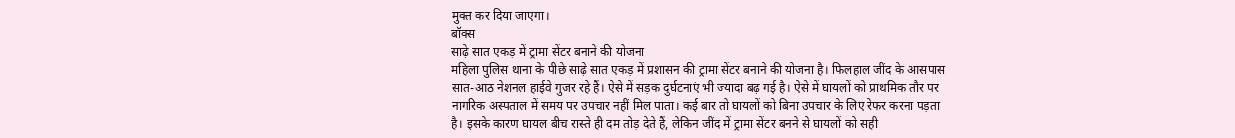मुक्त कर दिया जाएगा।
बॉक्स
साढ़े सात एकड़ में ट्रामा सेंटर बनाने की योजना
महिला पुलिस थाना के पीछे साढ़े सात एकड़ में प्रशासन की ट्रामा सेंटर बनाने की योजना है। फिलहाल जींद के आसपास सात-आठ नेशनल हाईवे गुजर रहे हैं। ऐसे में सड़क दुर्घटनाएं भी ज्यादा बढ़ गई है। ऐसे में घायलों को प्राथमिक तौर पर नागरिक अस्पताल में समय पर उपचार नहीं मिल पाता। कई बार तो घायलों को बिना उपचार के लिए रेफर करना पड़ता है। इसके कारण घायल बीच रास्ते ही दम तोड़ देते हैं, लेकिन जींद में ट्रामा सेंटर बनने से घायलों को सही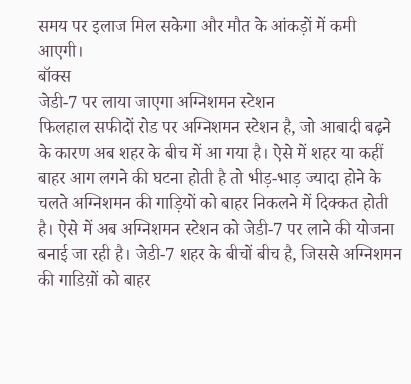समय पर इलाज मिल सकेगा और मौत के आंकड़ों में कमी आएगी।
बॉक्स
जेडी-7 पर लाया जाएगा अग्निशमन स्टेशन
फिलहाल सफीदों रोड पर अग्निशमन स्टेशन है, जो आबादी बढ़ने के कारण अब शहर के बीच में आ गया है। ऐसे में शहर या कहीं बाहर आग लगने की घटना होती है तो भीड़-भाड़ ज्यादा होने के चलते अग्निशमन की गाड़ियों को बाहर निकलने में दिक्कत होती है। ऐसे में अब अग्निशमन स्टेशन को जेडी-7 पर लाने की योजना बनाई जा रही है। जेडी-7 शहर के बीचों बीच है, जिससे अग्निशमन की गाडिय़ों को बाहर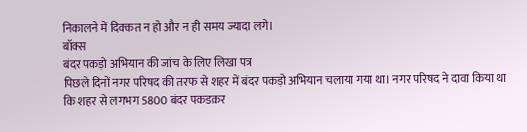निकालने में दिक्कत न हो और न ही समय ज्यादा लगे।
बॉक्स
बंदर पकड़ो अभियान की जांच के लिए लिखा पत्र
पिछले दिनों नगर परिषद की तरफ से शहर में बंदर पकड़ो अभियान चलाया गया था। नगर परिषद ने दावा किया था कि शहर से लगभग 5800 बंदर पकडक़र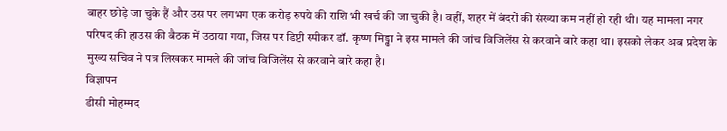बाहर छोड़े जा चुके हैं और उस पर लगभग एक करोड़ रुपये की राशि भी खर्च की जा चुकी है। वहीं, शहर में बंदरों की संख्या कम नहीं हो रही थी। यह मामला नगर परिषद की हाउस की बैठक में उठाया गया, जिस पर डिप्टी स्पीकर डॉ. कृष्ण मिड्ढा ने इस मामले की जांच विजिलेंस से करवाने बारे कहा था। इसको लेकर अब प्रदेश के मुख्य सचिव ने पत्र लिखकर मामले की जांच विजिलेंस से करवाने बारे कहा है।
विज्ञापन
डीसी मोहम्मद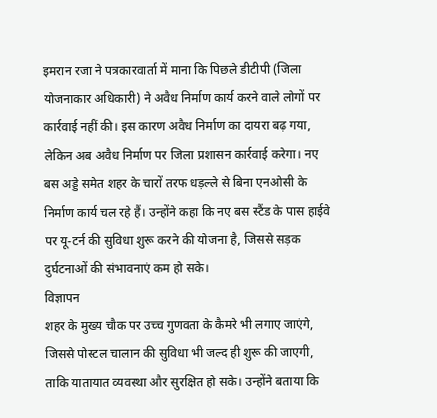इमरान रजा ने पत्रकारवार्ता में माना कि पिछले डीटीपी (जिला योजनाकार अधिकारी) ने अवैध निर्माण कार्य करने वाले लोगों पर कार्रवाई नहीं की। इस कारण अवैध निर्माण का दायरा बढ़ गया, लेकिन अब अवैध निर्माण पर जिला प्रशासन कार्रवाई करेगा। नए बस अड्डे समेत शहर के चारों तरफ धड़ल्ले से बिना एनओसी के निर्माण कार्य चल रहे हैं। उन्होंने कहा कि नए बस स्टैंड के पास हाईवे पर यू-टर्न की सुविधा शुरू करने की योजना है, जिससे सड़क दुर्घटनाओं की संभावनाएं कम हो सके।
विज्ञापन
शहर के मुख्य चौक पर उच्च गुणवता के कैमरे भी लगाए जाएंगे, जिससे पोस्टल चालान की सुविधा भी जल्द ही शुरू की जाएगी, ताकि यातायात व्यवस्था और सुरक्षित हो सके। उन्होंने बताया कि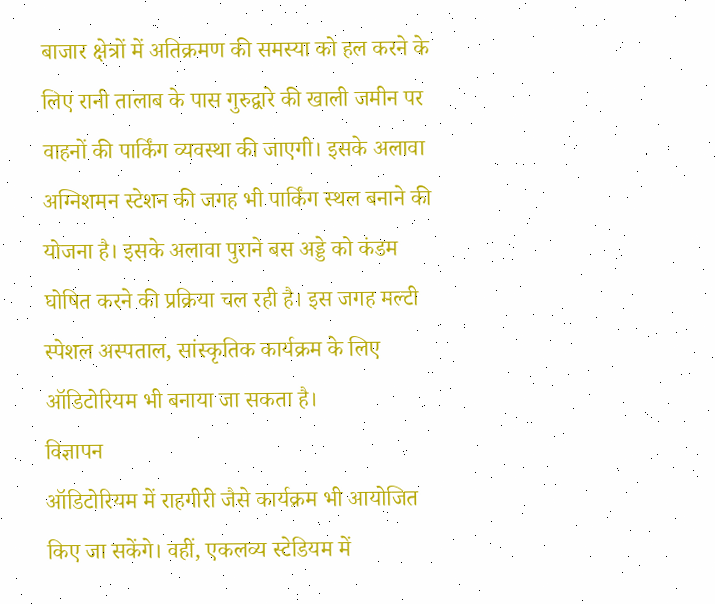बाजार क्षेत्रों में अतिक्रमण की समस्या को हल करने के लिए रानी तालाब के पास गुरुद्वारे की खाली जमीन पर वाहनों की पार्किंग व्यवस्था की जाएगी। इसके अलावा अग्निशमन स्टेशन की जगह भी पार्किंग स्थल बनाने की योजना है। इसके अलावा पुराने बस अड्डे को कंडम घोषित करने की प्रक्रिया चल रही है। इस जगह मल्टी स्पेशल अस्पताल, सांस्कृतिक कार्यक्रम के लिए ऑडिटोरियम भी बनाया जा सकता है।
विज्ञापन
ऑडिटोरियम में राहगीरी जैसे कार्यक्रम भी आयोजित किए जा सकेंगे। वहीं, एकलव्य स्टेडियम में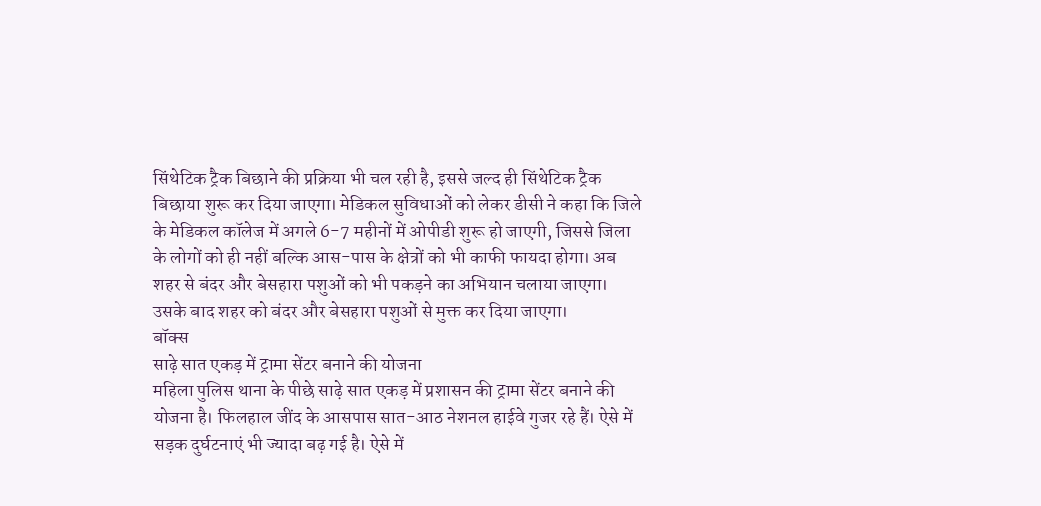सिंथेटिक ट्रैक बिछाने की प्रक्रिया भी चल रही है, इससे जल्द ही सिंथेटिक ट्रैक बिछाया शुरू कर दिया जाएगा। मेडिकल सुविधाओं को लेकर डीसी ने कहा कि जिले के मेडिकल कॉलेज में अगले 6-7 महीनों में ओपीडी शुरू हो जाएगी, जिससे जिला के लोगों को ही नहीं बल्कि आस-पास के क्षेत्रों को भी काफी फायदा होगा। अब शहर से बंदर और बेसहारा पशुओं को भी पकड़ने का अभियान चलाया जाएगा। उसके बाद शहर को बंदर और बेसहारा पशुओं से मुक्त कर दिया जाएगा।
बॉक्स
साढ़े सात एकड़ में ट्रामा सेंटर बनाने की योजना
महिला पुलिस थाना के पीछे साढ़े सात एकड़ में प्रशासन की ट्रामा सेंटर बनाने की योजना है। फिलहाल जींद के आसपास सात-आठ नेशनल हाईवे गुजर रहे हैं। ऐसे में सड़क दुर्घटनाएं भी ज्यादा बढ़ गई है। ऐसे में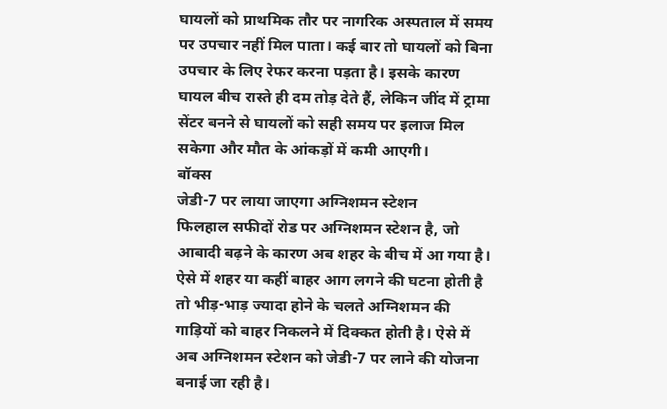घायलों को प्राथमिक तौर पर नागरिक अस्पताल में समय पर उपचार नहीं मिल पाता। कई बार तो घायलों को बिना उपचार के लिए रेफर करना पड़ता है। इसके कारण घायल बीच रास्ते ही दम तोड़ देते हैं, लेकिन जींद में ट्रामा सेंटर बनने से घायलों को सही समय पर इलाज मिल सकेगा और मौत के आंकड़ों में कमी आएगी।
बॉक्स
जेडी-7 पर लाया जाएगा अग्निशमन स्टेशन
फिलहाल सफीदों रोड पर अग्निशमन स्टेशन है, जो आबादी बढ़ने के कारण अब शहर के बीच में आ गया है। ऐसे में शहर या कहीं बाहर आग लगने की घटना होती है तो भीड़-भाड़ ज्यादा होने के चलते अग्निशमन की गाड़ियों को बाहर निकलने में दिक्कत होती है। ऐसे में अब अग्निशमन स्टेशन को जेडी-7 पर लाने की योजना बनाई जा रही है।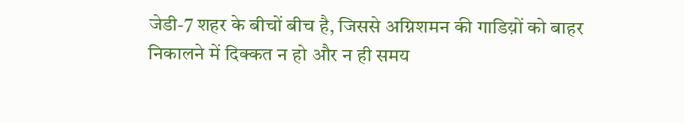जेडी-7 शहर के बीचों बीच है, जिससे अग्निशमन की गाडिय़ों को बाहर निकालने में दिक्कत न हो और न ही समय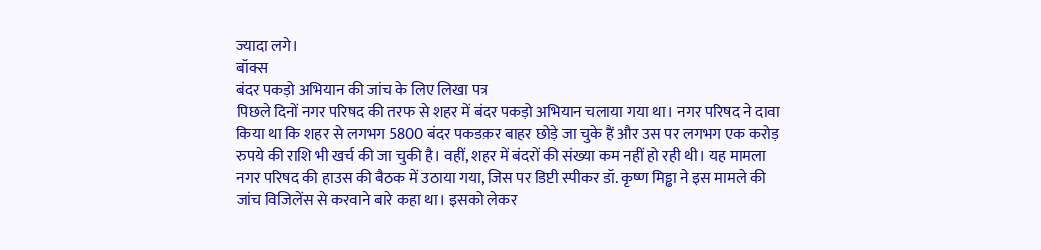ज्यादा लगे।
बॉक्स
बंदर पकड़ो अभियान की जांच के लिए लिखा पत्र
पिछले दिनों नगर परिषद की तरफ से शहर में बंदर पकड़ो अभियान चलाया गया था। नगर परिषद ने दावा किया था कि शहर से लगभग 5800 बंदर पकडक़र बाहर छोड़े जा चुके हैं और उस पर लगभग एक करोड़ रुपये की राशि भी खर्च की जा चुकी है। वहीं, शहर में बंदरों की संख्या कम नहीं हो रही थी। यह मामला नगर परिषद की हाउस की बैठक में उठाया गया, जिस पर डिप्टी स्पीकर डॉ. कृष्ण मिड्ढा ने इस मामले की जांच विजिलेंस से करवाने बारे कहा था। इसको लेकर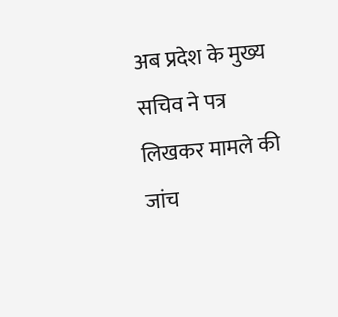अब प्रदेश के मुख्य सचिव ने पत्र लिखकर मामले की जांच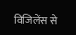विजिलेंस से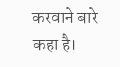करवाने बारे कहा है।